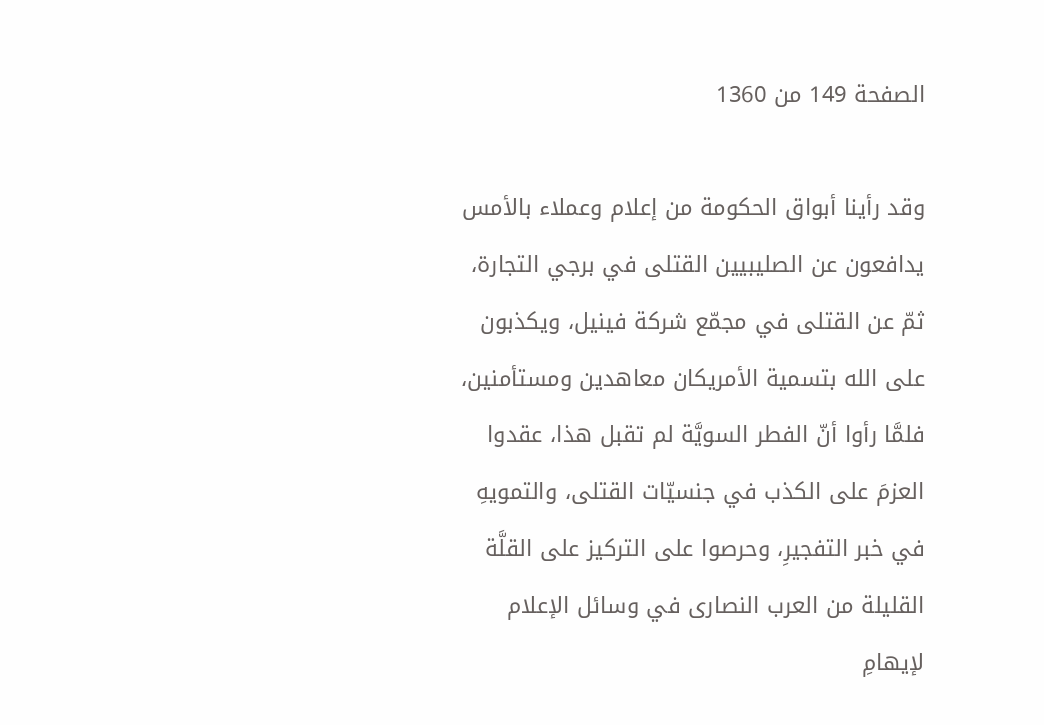الصفحة 149 من 1360

وقد رأينا أبواق الحكومة من إعلام وعملاء بالأمس يدافعون عن الصليبيين القتلى في برجي التجارة، ثمّ عن القتلى في مجمّع شركة فينيل، ويكذبون على الله بتسمية الأمريكان معاهدين ومستأمنين، فلمَّا رأوا أنّ الفطر السويَّة لم تقبل هذا، عقدوا العزمَ على الكذب في جنسيّات القتلى، والتمويهِ في خبر التفجيرِ، وحرصوا على التركيز على القلَّة القليلة من العرب النصارى في وسائل الإعلام لإيهامِ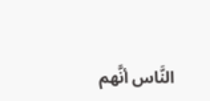النَّاس أنَّهم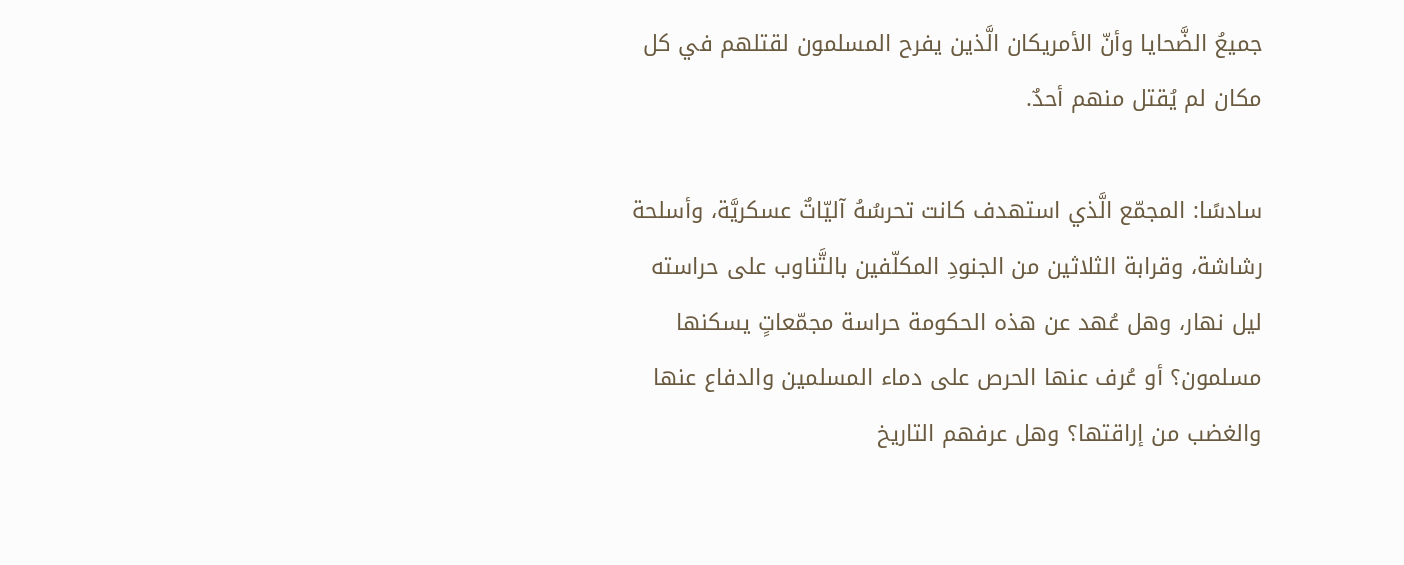جميعُ الضَّحايا وأنّ الأمريكان الَّذين يفرح المسلمون لقتلهم في كل مكان لم يُقتل منهم أحدٌ.

سادسًا: المجمّع الَّذي استهدف كانت تحرسُهُ آليّاتٌ عسكريَّة، وأسلحة رشاشة، وقرابة الثلاثين من الجنودِ المكلّفين بالتَّناوب على حراسته ليل نهار، وهل عُهد عن هذه الحكومة حراسة مجمّعاتٍ يسكنها مسلمون؟ أو عُرف عنها الحرص على دماء المسلمين والدفاع عنها والغضب من إراقتها؟ وهل عرفهم التاريخ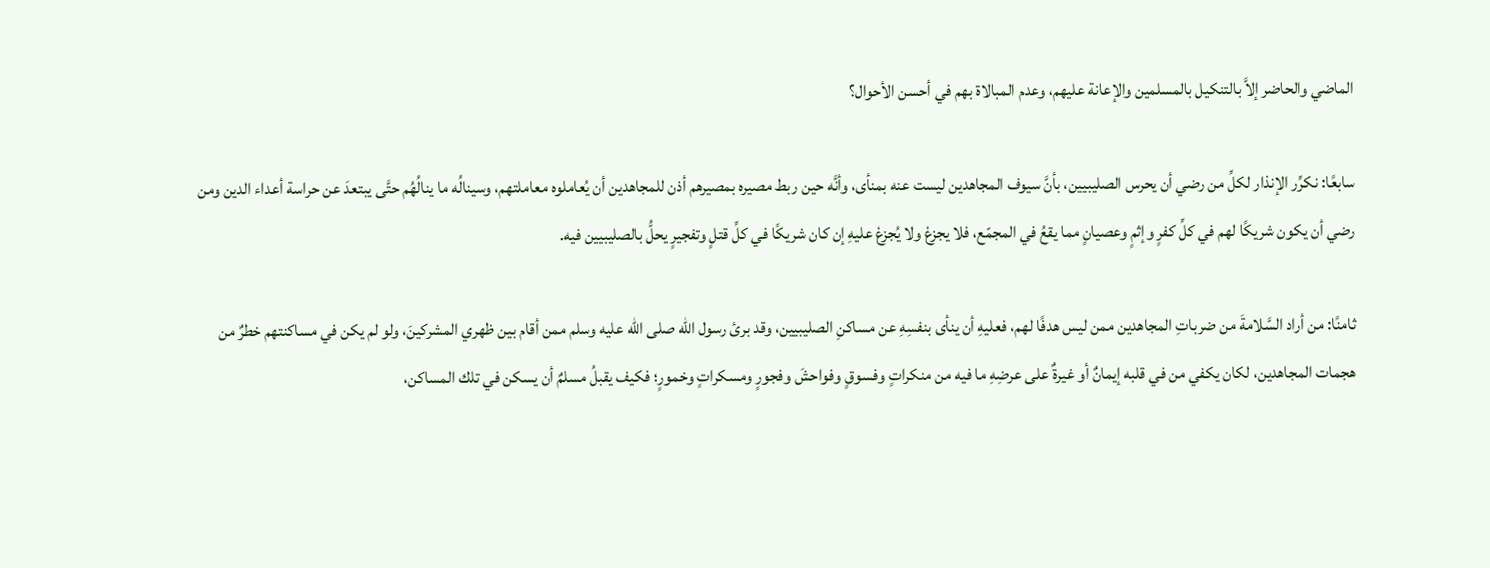الماضي والحاضر إلاَّ بالتنكيل بالمسلمين والإعانة عليهم، وعدم المبالاة بهم في أحسن الأحوال؟

سابعًا: نكرِّر الإنذار لكلِّ من رضي أن يحرس الصليبيين، بأنَّ سيوف المجاهدين ليست عنه بمنأى، وأنَّه حين ربط مصيره بمصيرهم أذن للمجاهدين أن يُعاملوه معاملتهم، وسينالُه ما ينالُهُم حتَّى يبتعدَ عن حراسة أعداء الدين ومن رضي أن يكون شريكًا لهم في كلِّ كفرٍ وإثمٍ وعصيانٍ مما يقعُ في المجمّع، فلا يجزعْ ولا يُجزعْ عليهِ إن كان شريكًا في كلِّ قتلٍ وتفجيرٍ يحلُّ بالصليبيين فيه.

ثامنًا: من أراد السَّلامةَ من ضرباتِ المجاهدين ممن ليس هدفًا لهم، فعليهِ أن ينأى بنفسِهِ عن مساكنِ الصليبيين، وقد برئ رسول الله صلى الله عليه وسلم ممن أقام بين ظهري المشركينَ، ولو لم يكن في مساكنتهم خطرٌ من هجمات المجاهدين، لكان يكفي من في قلبه إيمانٌ أو غيرةٌ على عرضِهِ ما فيه من منكراتٍ وفسوقٍ وفواحشَ وفجورٍ ومسكراتٍ وخمورٍ؛ فكيف يقبلُ مسلمٌ أن يسكن في تلك المساكن،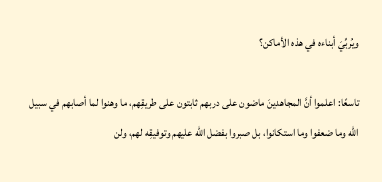ويُربِّيَ أبناءه في هذه الأماكن؟

تاسعًا: اعلموا أنَّ المجاهدينَ ماضون على دربهم ثابتون على طريقِهم، ما وهنوا لما أصابهم في سبيل الله وما ضعفوا وما استكانوا، بل صبروا بفضل الله عليهم وتوفيقِه لهم، ولن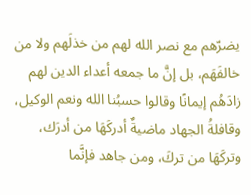يضرّهم مع نصر الله لهم من خذلَهم ولا من خالفَهَم، بل إنَّ ما جمعه أعداء الدين لهم زادَهُم إيمانًا وقالوا حسبُنا الله ونعم الوكيل، وقافلةُ الجهاد ماضيةٌ أدركَهَا من أدرَك، وتركَهَا من تركَ، ومن جاهد فإنَّما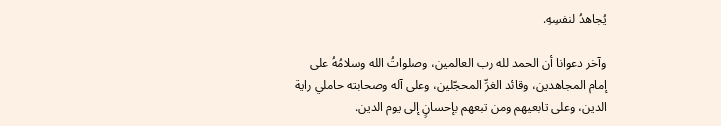يُجاهدُ لنفسِهِ.

وآخر دعوانا أن الحمد لله رب العالمين، وصلواتُ الله وسلامُهُ على إمام المجاهدين، وقائد الغرِّ المحجّلين، وعلى آله وصحابته حاملي راية الدين، وعلى تابعيهم ومن تبعهم بإحسانٍ إلى يوم الدين.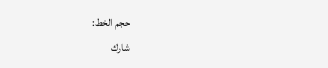حجم الخط:
شارك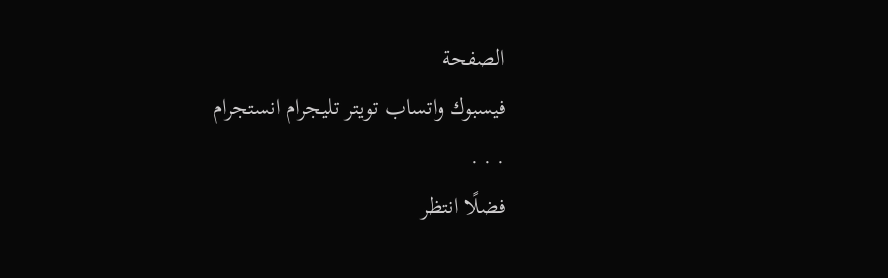الصفحة
فيسبوك واتساب تويتر تليجرام انستجرام
. . .
فضلًا انتظر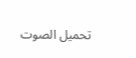تحميل الصوت